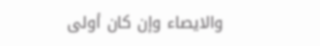والايصاء وإن كان أولى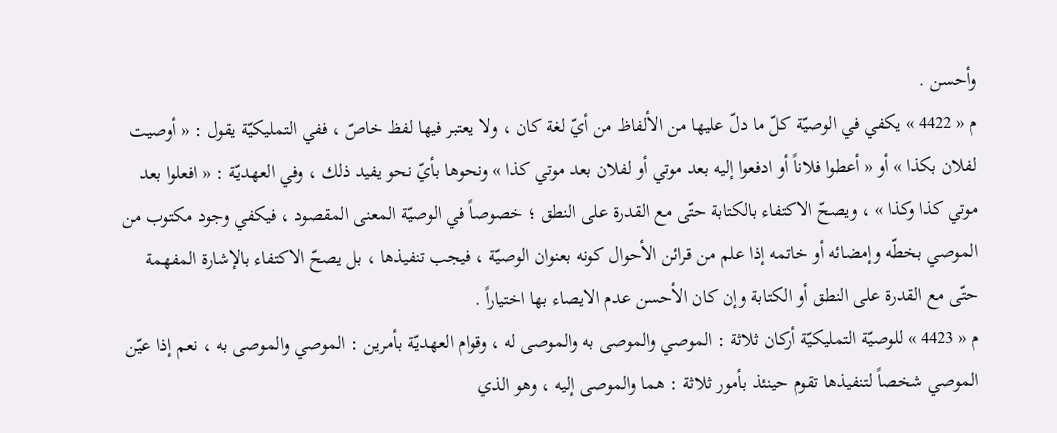وأحسن .
م « 4422 » يكفي في الوصيّة كلّ ما دلّ عليها من الألفاظ من أيّ لغة كان ، ولا يعتبر فيها لفظ خاصّ ، ففي التمليكيّة يقول : « أوصيت لفلان بكذا » أو « أعطوا فلاناً أو ادفعوا إليه بعد موتي أو لفلان بعد موتي كذا » ونحوها بأيّ نحو يفيد ذلك ، وفي العهديّة : « افعلوا بعد موتي كذا وكذا » ، ويصحّ الاكتفاء بالكتابة حتّى مع القدرة على النطق ؛ خصوصاً في الوصيّة المعنى المقصود ، فيكفي وجود مكتوب من الموصي بخطّه وإمضائه أو خاتمه إذا علم من قرائن الأحوال كونه بعنوان الوصيّة ، فيجب تنفيذها ، بل يصحّ الاكتفاء بالإشارة المفهمة حتّى مع القدرة على النطق أو الكتابة وإن كان الأحسن عدم الايصاء بها اختياراً .
م « 4423 » للوصيّة التمليكيّة أركان ثلاثة : الموصي والموصى به والموصى له ، وقوام العهديّة بأمرين : الموصي والموصى به ، نعم إذا عيّن الموصي شخصاً لتنفيذها تقوم حينئذ بأمور ثلاثة : هما والموصى إليه ، وهو الذي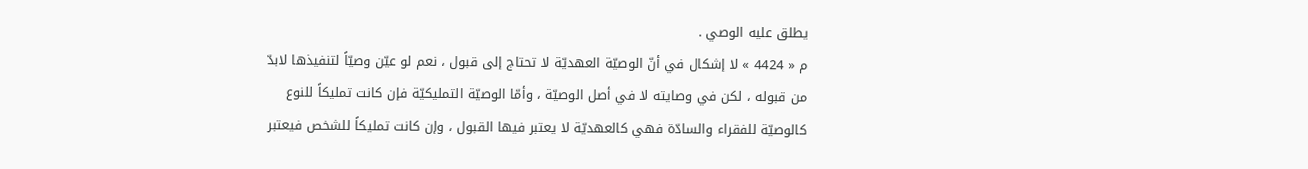يطلق عليه الوصي .
م « 4424 » لا إشكال في أنّ الوصيّة العهديّة لا تحتاج إلى قبول ، نعم لو عيّن وصيّاً لتنفيذها لابدّ من قبوله ، لكن في وصايته لا في أصل الوصيّة ، وأمّا الوصيّة التمليكيّة فإن كانت تمليكاً للنوع كالوصيّة للفقراء والسادّة فهي كالعهديّة لا يعتبر فيها القبول ، وإن كانت تمليكاً للشخص فيعتبر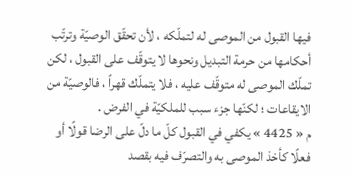فيها القبول من الموصى له لتملّكه ، لأن تحقّق الوصيّة وترتّب أحكامها من حرمة التبديل ونحوها لا يتوقّف على القبول ، لكن تملّك الموصى له متوقّف عليه ، فلا يتملّك قهراً ، فالوصيّة من الايقاعات ؛ لكنّها جزء سبب للملكيّة في الفرض .
م « 4425 » يكفي في القبول كلّ ما دلّ على الرضا قولًا أو فعلًا كأخذ الموصى به والتصرّف فيه بقصد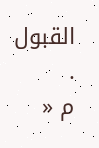القبول .
م «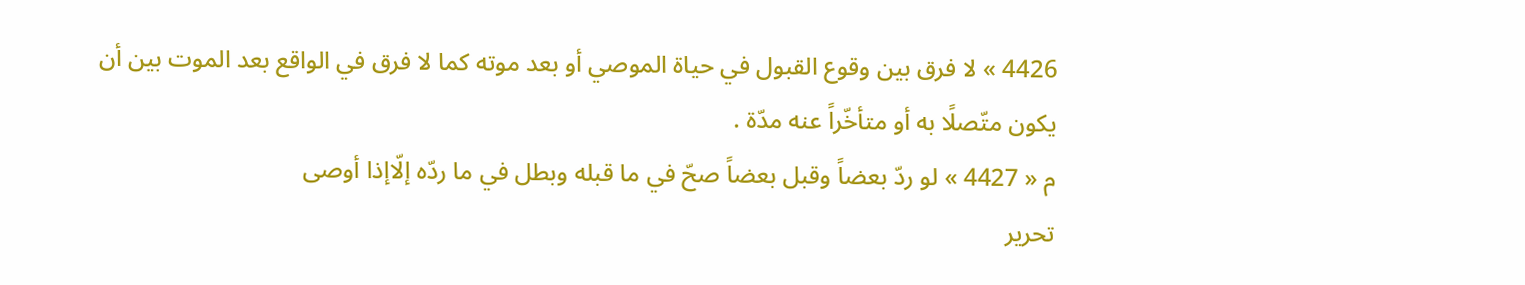4426 » لا فرق بين وقوع القبول في حياة الموصي أو بعد موته كما لا فرق في الواقع بعد الموت بين أن يكون متّصلًا به أو متأخّراً عنه مدّة .
م « 4427 » لو ردّ بعضاً وقبل بعضاً صحّ في ما قبله وبطل في ما ردّه إلّاإذا أوصى
تحرير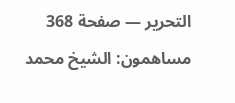التحرير — صفحة 368
مساهمون: الشيخ محمد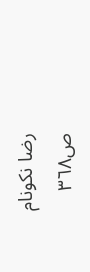رضا نكونام
ص٣٦٨